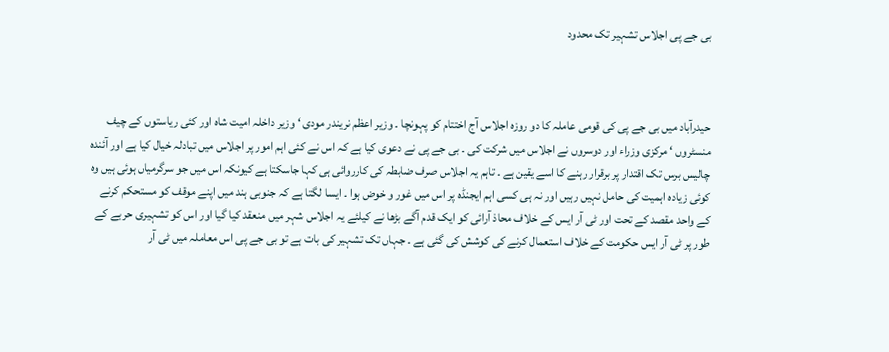بی جے پی اجلاس تشہیر تک محدود



حیدرآباد میں بی جے پی کی قومی عاملہ کا دو روزہ اجلاس آج اختتام کو پہونچا ۔ وزیر اعظم نریندر مودی ‘ وزیر داخلہ امیت شاہ اور کئی ریاستوں کے چیف منسٹروں ‘ مرکزی وزراء اور دوسروں نے اجلاس میں شرکت کی ۔ بی جے پی نے دعوی کیا ہے کہ اس نے کئی اہم امور پر اجلاس میں تبادلہ خیال کیا ہے اور آئندہ چالیس برس تک اقتدار پر برقرار رہنے کا اسے یقین ہے ۔ تاہم یہ اجلاس صرف ضابطہ کی کارروائی ہی کہا جاسکتا ہے کیونکہ اس میں جو سرگرمیاں ہوئی ہیں وہ کوئی زیادہ اہمیت کی حامل نہیں رہیں اور نہ ہی کسی اہم ایجنڈہ پر اس میں غور و خوض ہوا ۔ ایسا لگتا ہے کہ جنوبی ہند میں اپنے موقف کو مستحکم کرنے کے واحد مقصد کے تحت اور ٹی آر ایس کے خلاف محاذ آرائی کو ایک قدم آگے بڑھا نے کیلئے یہ اجلاس شہر میں منعقد کیا گیا اور اس کو تشہیری حربے کے طور پر ٹی آر ایس حکومت کے خلاف استعمال کرنے کی کوشش کی گئی ہے ۔ جہاں تک تشہیر کی بات ہے تو بی جے پی اس معاملہ میں ٹی آر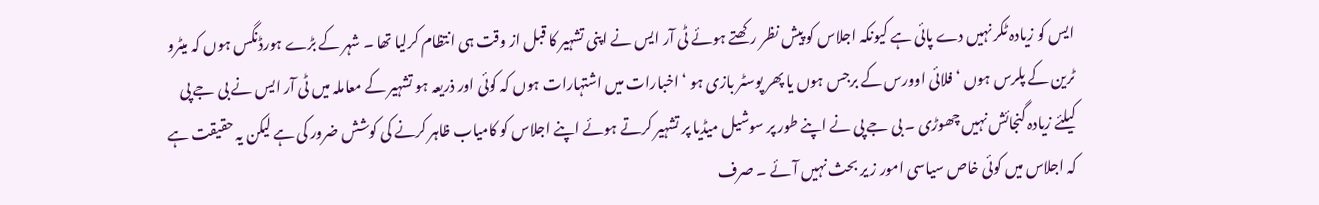ایس کو زیادہ ٹکر نہیں دے پائی ہے کیونکہ اجلاس کو پیش نظر رکھتے ہوئے ٹی آر ایس نے اپنی تشہیر کا قبل از وقت ہی انتظام کرلیا تھا ۔ شہر کے بڑے ہورڈنگس ہوں کہ میٹرو ٹرین کے پلرس ہوں ‘ فلائی اوورس کے برجس ہوں یا پھر پوسٹر بازی ہو ‘اخبارات میں اشتہارات ہوں کہ کوئی اور ذریعہ ہو تشہیر کے معاملہ میں ٹی آر ایس نے بی جے پی کیلئے زیادہ گنجائش نہیں چھوڑی ۔ بی جے پی نے اپنے طور پر سوشیل میڈیا پر تشہیر کرتے ہوئے اپنے اجلاس کو کامیاب ظاہر کرنے کی کوشش ضرور کی ہے لیکن یہ حقیقت ہے کہ اجلاس میں کوئی خاص سیاسی امور ز یر بحث نہیں آئے ۔ صرف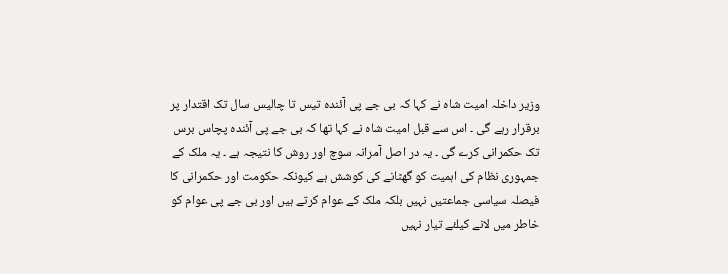وزیر داخلہ امیت شاہ نے کہا کہ بی جے پی آئندہ تیس تا چالیس سال تک اقتدار پر برقرار رہے گی ۔ اس سے قبل امیت شاہ نے کہا تھا کہ بی جے پی آئندہ پچاس برس تک حکمرانی کرے گی ۔ یہ در اصل آمرانہ سوچ اور روش کا نتیجہ ہے ۔ یہ ملک کے جمہوری نظام کی اہمیت کو گھٹانے کی کوشش ہے کیونکہ حکومت اور حکمرانی کا فیصلہ سیاسی جماعتیں نہیں بلکہ ملک کے عوام کرتے ہیں اور بی جے پی عوام کو خاطر میں لانے کیلئے تیار نہیں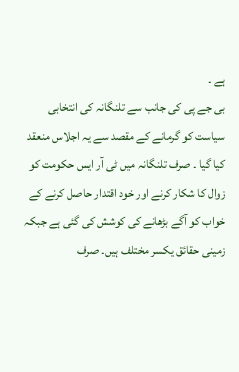ہے ۔
بی جے پی کی جانب سے تلنگانہ کی انتخابی سیاست کو گرمانے کے مقصد سے یہ اجلاس منعقد کیا گیا ۔ صرف تلنگانہ میں ٹی آر ایس حکومت کو زوال کا شکار کرنے اور خود اقتدار حاصل کرنے کے خواب کو آگے بڑھانے کی کوشش کی گئی ہے جبکہ زمینی حقائق یکسر مختلف ہیں۔ صرف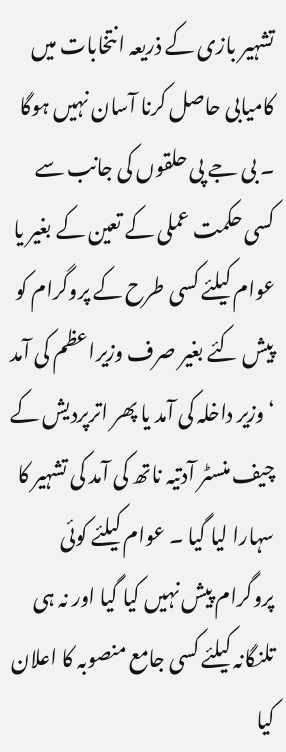تشہیر بازی کے ذریعہ انتخابات میں کامیابی حاصل کرنا آسان نہیں ہوگا ۔ بی جے پی حلقوں کی جانب سے کسی حکمت عملی کے تعین کے بغیر یا عوام کیلئے کسی طرح کے پروگرام کو پیش کئے بغیر صرف وزیراعظم کی آمد ‘وزیر داخلہ کی آمد یا پھر اترپردیش کے چیف منسٹر آدتیہ ناتھ کی آمد کی تشہیر کا سہارا لیا گیا ۔ عوام کیلئے کوئی پروگرام پیش نہیں کیا گیا اور نہ ہی تلنگانہ کیلئے کسی جامع منصوبہ کا اعلان کیا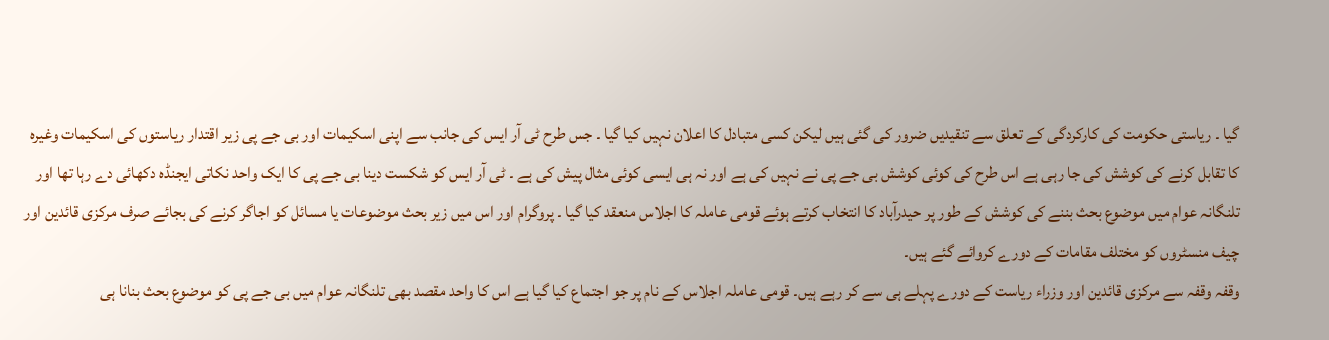گیا ۔ ریاستی حکومت کی کارکردگی کے تعلق سے تنقیدیں ضرور کی گئی ہیں لیکن کسی متبادل کا اعلان نہیں کیا گیا ۔ جس طرح ٹی آر ایس کی جانب سے اپنی اسکیمات اور بی جے پی زیر اقتدار ریاستوں کی اسکیمات وغیرہ کا تقابل کرنے کی کوشش کی جا رہی ہے اس طرح کی کوئی کوشش بی جے پی نے نہیں کی ہے اور نہ ہی ایسی کوئی مثال پیش کی ہے ۔ ٹی آر ایس کو شکست دینا بی جے پی کا ایک واحد نکاتی ایجنڈہ دکھائی دے رہا تھا اور تلنگانہ عوام میں موضوع بحث بننے کی کوشش کے طور پر حیدرآباد کا انتخاب کرتے ہوئے قومی عاملہ کا اجلاس منعقد کیا گیا ۔ پروگرام اور اس میں زیر بحث موضوعات یا مسائل کو اجاگر کرنے کی بجائے صرف مرکزی قائدین اور چیف منسٹروں کو مختلف مقامات کے دورے کروائے گئے ہیں۔
وقفہ وقفہ سے مرکزی قائدین اور وزراء ریاست کے دورے پہلے ہی سے کر رہے ہیں۔ قومی عاملہ اجلاس کے نام پر جو اجتماع کیا گیا ہے اس کا واحد مقصد بھی تلنگانہ عوام میں بی جے پی کو موضوع بحث بنانا ہی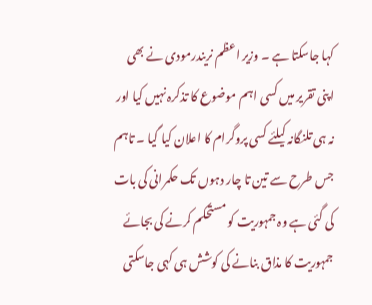کہا جاسکتا ہے ۔ وزیر اعظم نریندرمودی نے بھی اپنی تقریر میں کسی اہم موضوع کا تذکرہ نہیں کیا اور نہ ہی تلنگانہ کیلئے کسی پروگرام کا اعلان کیا گیا ۔ تاہم جس طرح سے تین تا چار دہوں تک حکمرانی کی بات کی گئی ہے وہ جمہوریت کو مستحکم کرنے کی بجائے جمہوریت کا مذاق بنانے کی کوشش ہی کہی جاسکتی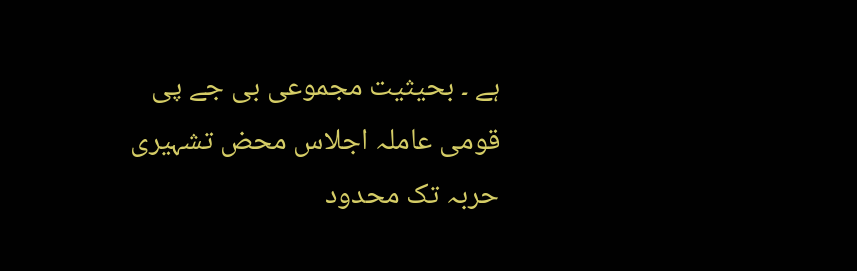ہے ۔ بحیثیت مجموعی بی جے پی قومی عاملہ اجلاس محض تشہیری حربہ تک محدود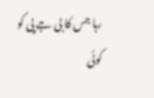رہا جس کا بی جے پی کو کوئی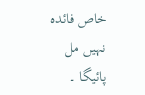خاص فائدہ نہیں مل پائیگا ۔